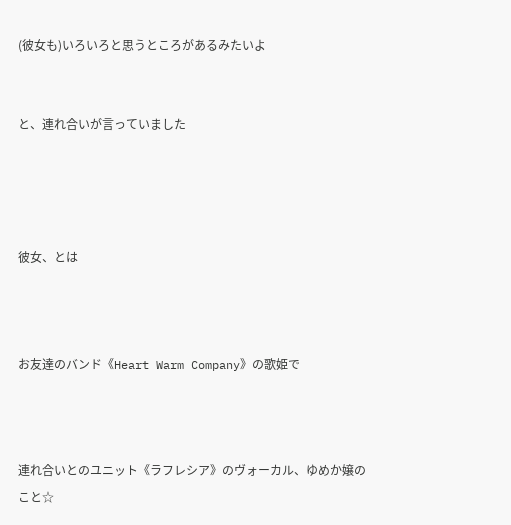(彼女も)いろいろと思うところがあるみたいよ


と、連れ合いが言っていました




彼女、とは



お友達のバンド《Heart Warm Company》の歌姫で



連れ合いとのユニット《ラフレシア》のヴォーカル、ゆめか嬢のこと☆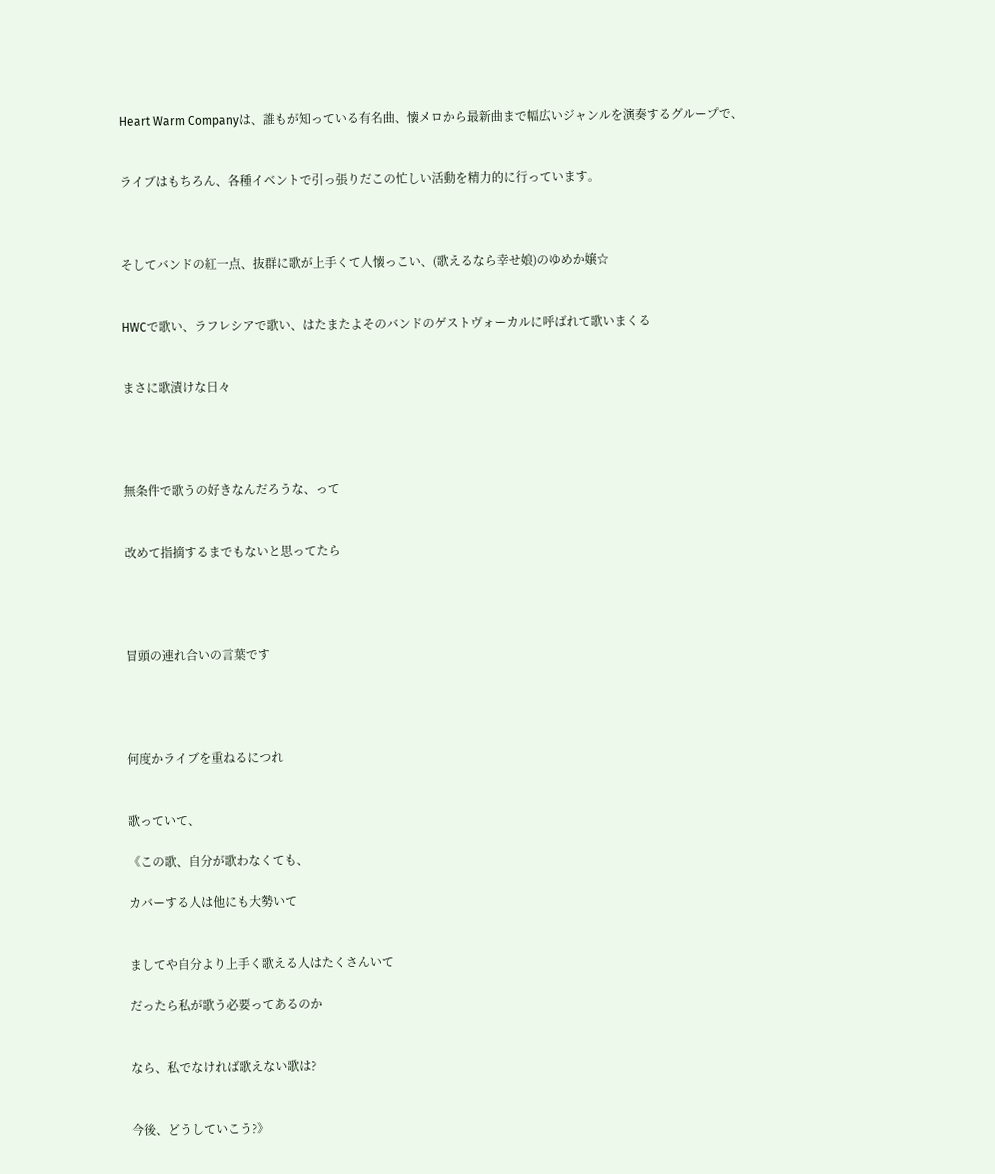Heart Warm Companyは、誰もが知っている有名曲、懐メロから最新曲まで幅広いジャンルを演奏するグループで、


ライブはもちろん、各種イベントで引っ張りだこの忙しい活動を精力的に行っています。



そしてバンドの紅一点、抜群に歌が上手くて人懐っこい、(歌えるなら幸せ娘)のゆめか嬢☆


HWCで歌い、ラフレシアで歌い、はたまたよそのバンドのゲストヴォーカルに呼ばれて歌いまくる


まさに歌漬けな日々




無条件で歌うの好きなんだろうな、って


改めて指摘するまでもないと思ってたら




冒頭の連れ合いの言葉です




何度かライブを重ねるにつれ


歌っていて、

《この歌、自分が歌わなくても、

カバーする人は他にも大勢いて


ましてや自分より上手く歌える人はたくさんいて

だったら私が歌う必要ってあるのか


なら、私でなければ歌えない歌は?


今後、どうしていこう?》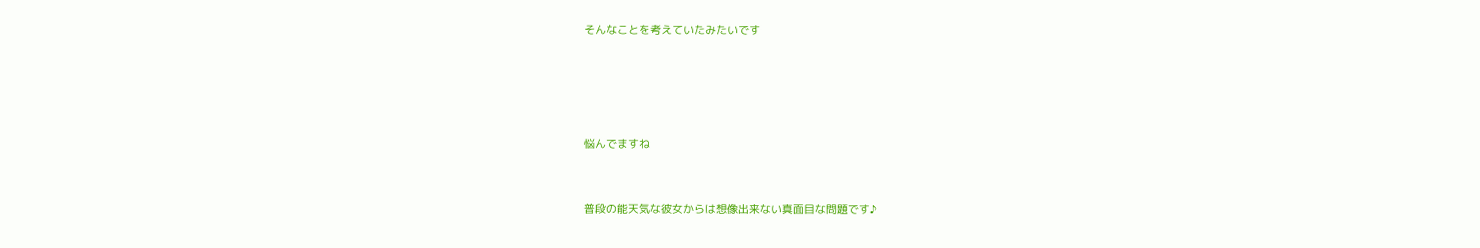そんなことを考えていたみたいです






悩んでますね



普段の能天気な彼女からは想像出来ない真面目な問題です♪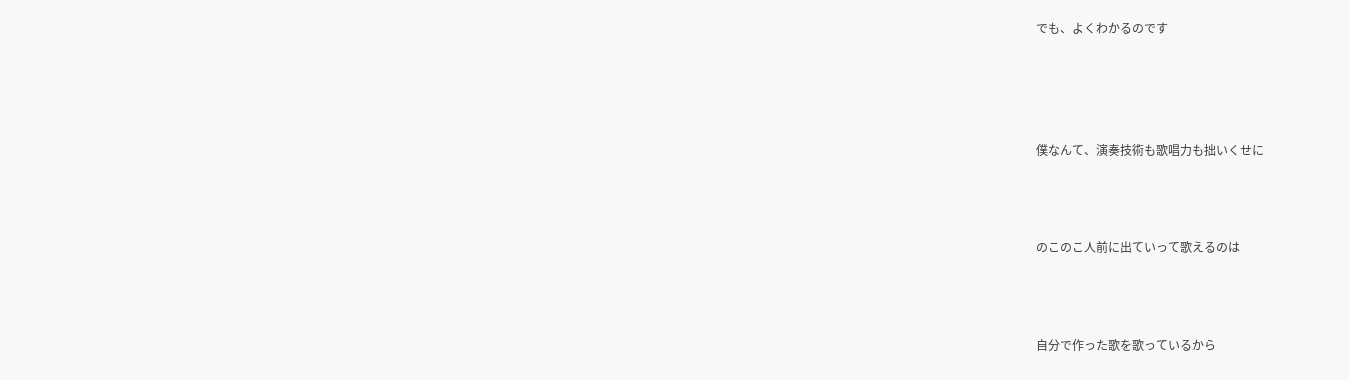でも、よくわかるのです




僕なんて、演奏技術も歌唱力も拙いくせに



のこのこ人前に出ていって歌えるのは



自分で作った歌を歌っているから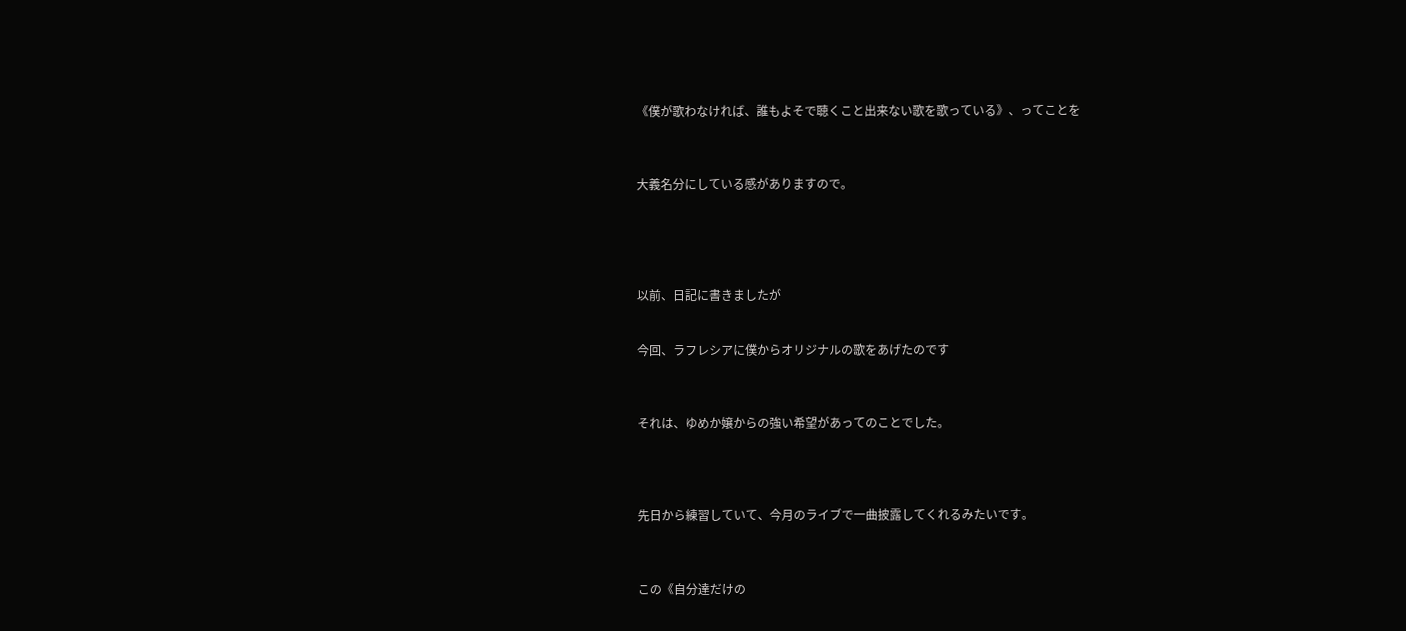《僕が歌わなければ、誰もよそで聴くこと出来ない歌を歌っている》、ってことを



大義名分にしている感がありますので。





以前、日記に書きましたが


今回、ラフレシアに僕からオリジナルの歌をあげたのです



それは、ゆめか嬢からの強い希望があってのことでした。




先日から練習していて、今月のライブで一曲披露してくれるみたいです。



この《自分達だけの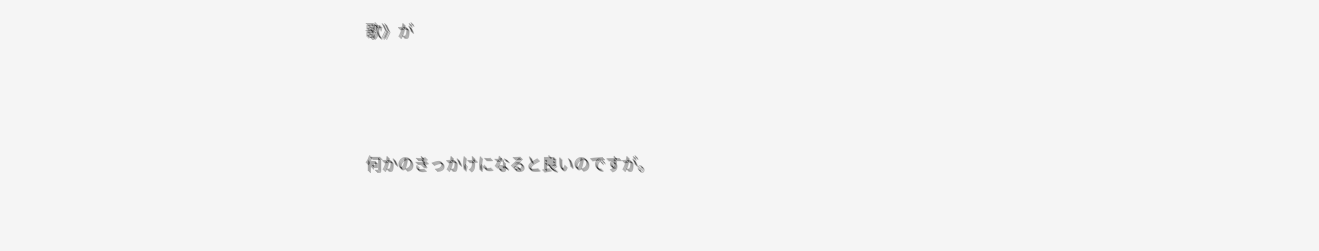歌》が



何かのきっかけになると良いのですが。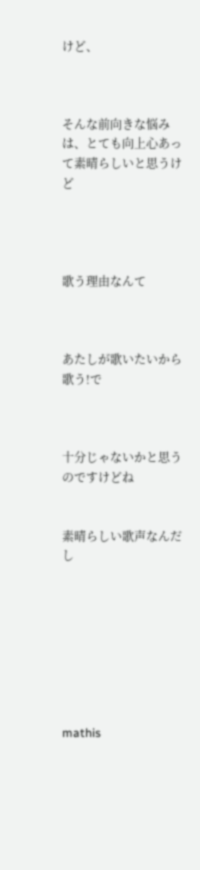けど、



そんな前向きな悩みは、とても向上心あって素晴らしいと思うけど




歌う理由なんて



あたしが歌いたいから歌う!で



十分じゃないかと思うのですけどね


素晴らしい歌声なんだし








mathis